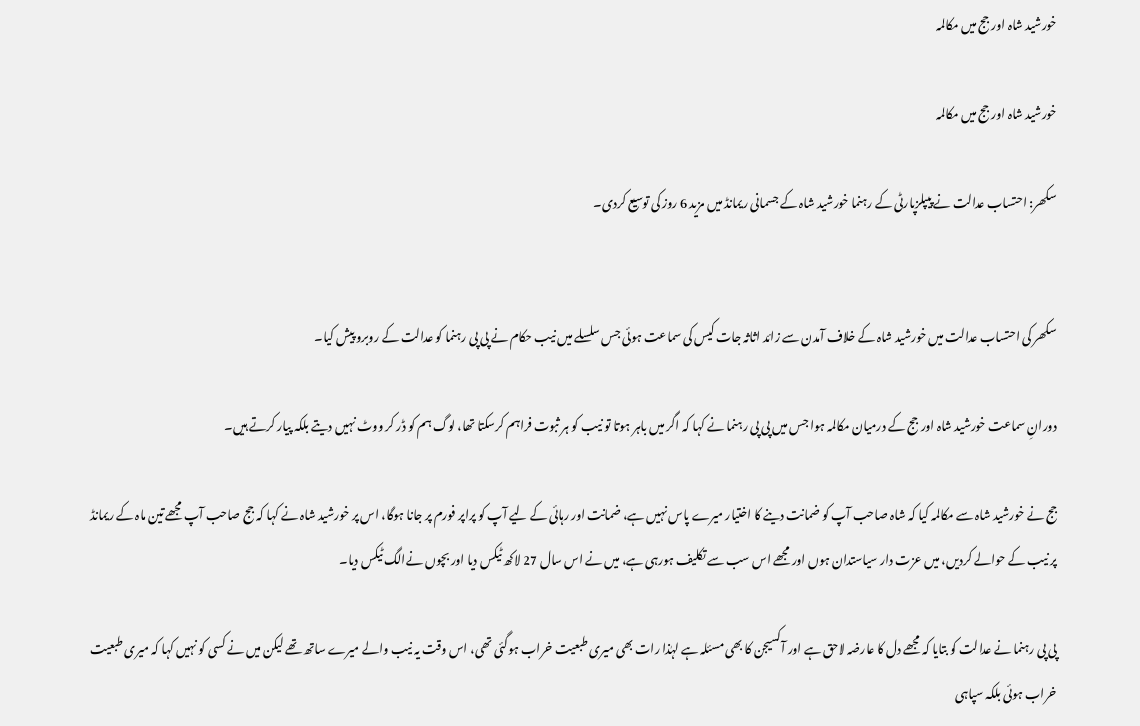خورشید شاہ اور جج میں مکالمہ

خورشید شاہ اور جج میں مکالمہ

سکھر: احتساب عدالت نے پیپلزپارٹی کے رہنما خورشید شاہ کے جسمانی ریمانڈ میں مزید 6 روز کی توسیع کردی۔


سکھر کی احتساب عدالت میں خورشید شاہ کے خلاف آمدن سے زائد اثاثہ جات کیس کی سماعت ہوئی جس سلسلے میں نیب حکام نے پی پی رہنما کو عدالت کے روبرو پیش کیا۔

دورانِ سماعت خورشید شاہ اور جج کے درمیان مکالمہ ہوا جس میں پی پی رہنما نے کہا کہ اگر میں باہر ہوتا تو نیب کو ہر ثبوت فراہم کرسکتا تھا، لوگ ہم کو ڈر کر ووٹ نہیں دیتے بلکہ پیار کرتے ہیں۔

جج نے خورشید شاہ سے مکالمہ کیا کہ شاہ صاحب آپ کو ضمانت دینے کا اختیار میرے پاس نہیں ہے، ضمانت اور رہائی کے لیے آپ کو پراپر فورم پر جانا ہوگا، اس پر خورشید شاہ نے کہا کہ جج صاحب آپ مجھے تین ماہ کے ریمانڈ پر نیب کے حوالے کردیں، میں عزت دار سیاستدان ہوں اور مجھے اس سب سے تکلیف ہورہی ہے، میں نے اس سال 27 لاکھ ٹیکس دیا اور بچوں نےالگ ٹیکس دیا۔

پی پی رہنما نے عدالت کو بتایا کہ مجھے دل کا عارضہ لاحق ہے اور آکسیجن کا بھی مسئلہ ہے لہٰذا رات بھی میری طبعیت خراب ہوگئی تھی، اس وقت یہ نیب والے میرے ساتھ تھے لیکن میں نے کسی کو نہیں کہا کہ میری طبعیت خراب ہوئی بلکہ سپاہی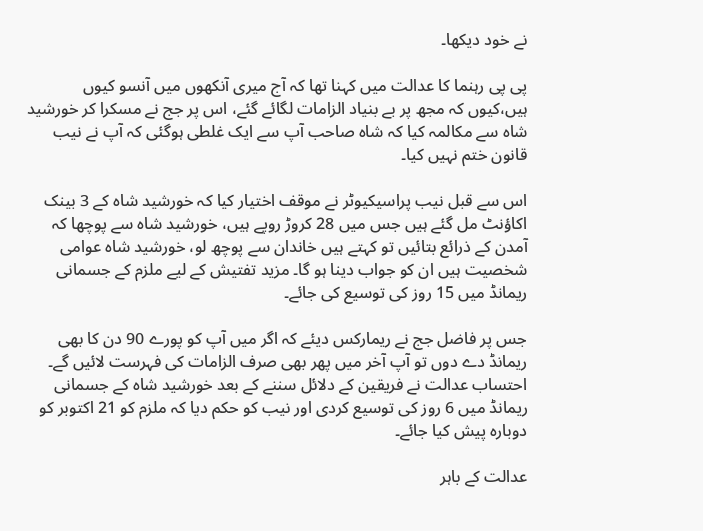نے خود دیکھا۔

پی پی رہنما کا عدالت میں کہنا تھا کہ آج میری آنکھوں میں آنسو کیوں ہیں،کیوں کہ مجھ پر بے بنیاد الزامات لگائے گئے، اس پر جج نے مسکرا کر خورشید شاہ سے مکالمہ کیا کہ شاہ صاحب آپ سے ایک غلطی ہوگئی کہ آپ نے نیب قانون ختم نہیں کیا۔

اس سے قبل نیب پراسیکیوٹر نے موقف اختیار کیا کہ خورشید شاہ کے 3 بینک اکاؤنٹ مل گئے ہیں جس میں 28 کروڑ روپے ہیں، خورشید شاہ سے پوچھا کہ آمدن کے ذرائع بتائیں تو کہتے ہیں خاندان سے پوچھ لو، خورشید شاہ عوامی شخصیت ہیں ان کو جواب دینا ہو گا۔ مزید تفتیش کے لیے ملزم کے جسمانی ریمانڈ میں 15 روز کی توسیع کی جائے۔

جس پر فاضل جج نے ریمارکس دیئے کہ اگر میں آپ کو پورے 90 دن کا بھی ریمانڈ دے دوں تو آپ آخر میں پھر بھی صرف الزامات کی فہرست لائیں گے۔ احتساب عدالت نے فریقین کے دلائل سننے کے بعد خورشید شاہ کے جسمانی ریمانڈ میں 6 روز کی توسیع کردی اور نیب کو حکم دیا کہ ملزم کو 21 اکتوبر کو دوبارہ پیش کیا جائے۔

عدالت کے باہر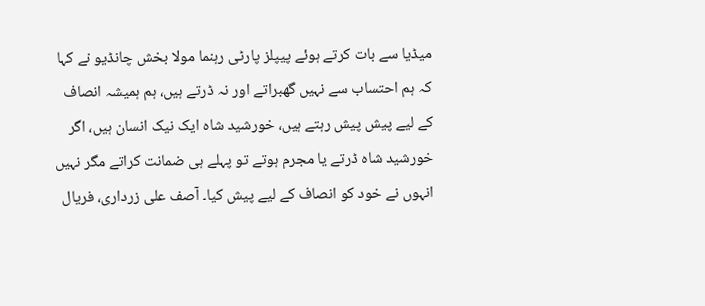میڈیا سے بات کرتے ہوئے پیپلز پارٹی رہنما مولا بخش چانڈیو نے کہا کہ ہم احتساب سے نہیں گھبراتے اور نہ ڈرتے ہیں، ہم ہمیشہ انصاف کے لیے پیش پیش رہتے ہیں، خورشید شاہ ایک نیک انسان ہیں، اگر خورشید شاہ ڈرتے یا مجرم ہوتے تو پہلے ہی ضمانت کراتے مگر نہیں انہوں نے خود کو انصاف کے لیے پیش کیا۔ آصف علی زرداری، فریال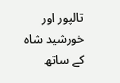تالپور اور خورشید شاہ کے ساتھ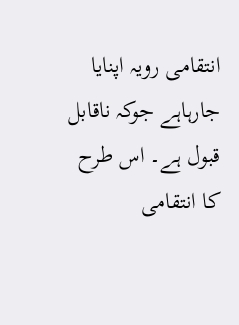انتقامی رویہ اپنایا جارہاہے جوکہ ناقابل قبول ہے۔ اس طرح کا انتقامی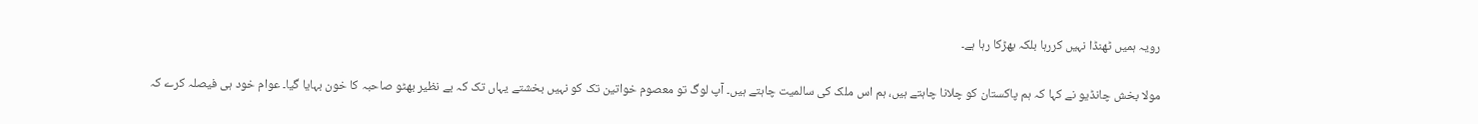رویہ ہمیں ٹھنڈا نہیں کررہا بلکہ بھڑکا رہا ہے۔

مولا بخش چانڈیو نے کہا کہ ہم پاکستان کو چلانا چاہتے ہیں، ہم اس ملک کی سالمیت چاہتے ہیں۔ آپ لوگ تو معصوم خواتین تک کو نہیں بخشتے یہاں تک کہ بے نظیر بھٹو صاحبہ کا خون بہایا گیا۔ عوام خود ہی فیصلہ کرے کہ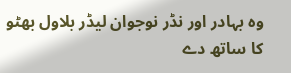وہ بہادر اور نڈر نوجوان لیڈر بلاول بھٹو کا ساتھ دے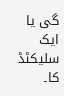گی یا ایک سلیکٹڈ کا۔